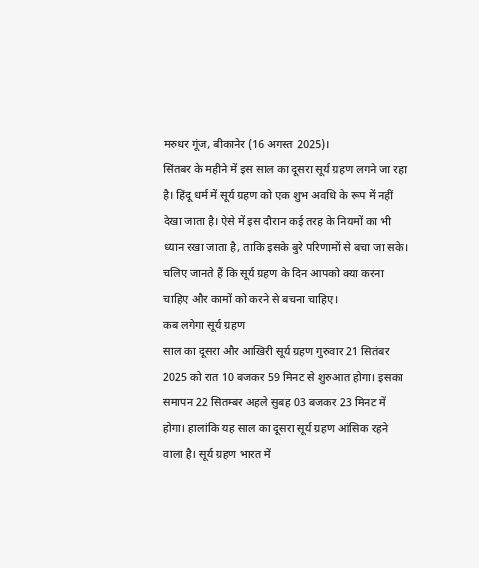मरुधर गूंज, बीकानेर (16 अगस्त 2025)।
सिंतबर के महीने में इस साल का दूसरा सूर्य ग्रहण लगने जा रहा है। हिंदू धर्म में सूर्य ग्रहण को एक शुभ अवधि के रूप में नहीं देखा जाता है। ऐसे में इस दौरान कई तरह के नियमों का भी ध्यान रखा जाता है, ताकि इसके बुरे परिणामों से बचा जा सके। चलिए जानते हैं कि सूर्य ग्रहण के दिन आपको क्या करना चाहिए और कामों को करने से बचना चाहिए।
कब लगेगा सूर्य ग्रहण
साल का दूसरा और आखिरी सूर्य ग्रहण गुरुवार 21 सितंबर 2025 को रात 10 बजकर 59 मिनट से शुरुआत होगा। इसका समापन 22 सितम्बर अहले सुबह 03 बजकर 23 मिनट में होगा। हालांकि यह साल का दूसरा सूर्य ग्रहण आंसिक रहने वाला है। सूर्य ग्रहण भारत में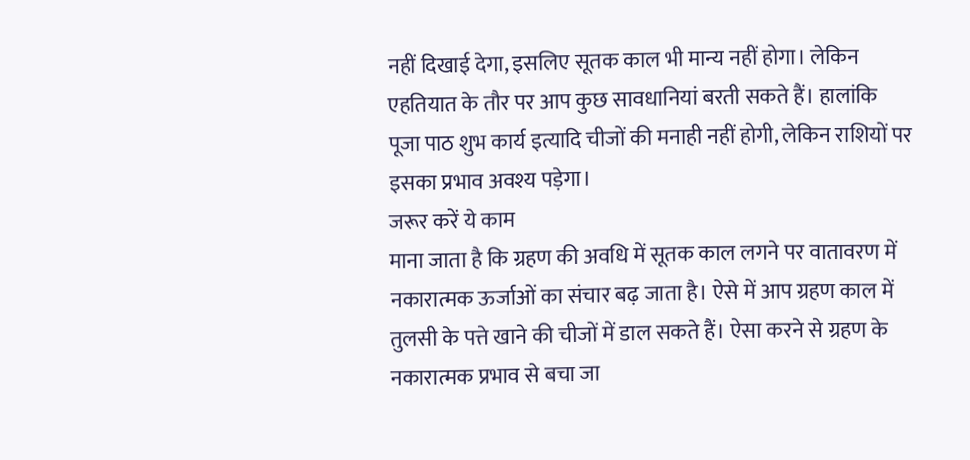नहीं दिखाई देगा, इसलिए सूतक काल भी मान्य नहीं होगा। लेकिन एहतियात के तौर पर आप कुछ सावधानियां बरती सकते हैं। हालांकि पूजा पाठ शुभ कार्य इत्यादि चीजों की मनाही नहीं होगी, लेकिन राशियों पर इसका प्रभाव अवश्य पड़ेगा।
जरूर करें ये काम
माना जाता है कि ग्रहण की अवधि में सूतक काल लगने पर वातावरण में नकारात्मक ऊर्जाओं का संचार बढ़ जाता है। ऐसे में आप ग्रहण काल में तुलसी के पत्ते खाने की चीजों में डाल सकते हैं। ऐसा करने से ग्रहण के नकारात्मक प्रभाव से बचा जा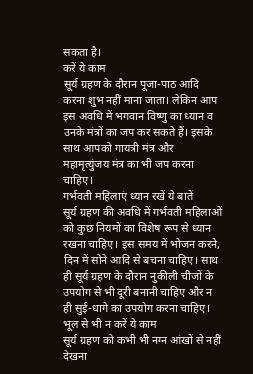सकता है।
करें ये काम
सूर्य ग्रहण के दौरान पूजा-पाठ आदि करना शुभ नहीं माना जाता। लेकिन आप इस अवधि में भगवान विष्णु का ध्यान व उनके मंत्रों का जप कर सकते हैं। इसके साथ आपको गायत्री मंत्र और महामृत्युंजय मंत्र का भी जप करना चाहिए।
गर्भवती महिलाएं ध्यान रखें ये बातें
सूर्य ग्रहण की अवधि में गर्भवती महिलाओं को कुछ नियमों का विशेष रूप से ध्यान रखना चाहिए। इस समय में भोजन करने, दिन में सोने आदि से बचना चाहिए। साथ ही सूर्य ग्रहण के दौरान नुकीली चीजों के उपयोग से भी दूरी बनानी चाहिए और न ही सुई-धागे का उपयोग करना चाहिए।
भूल से भी न करें ये काम
सूर्य ग्रहण को कभी भी नग्न आंखों से नहीं देखना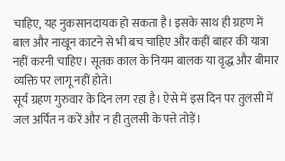चाहिए, यह नुकसानदायक हो सकता है। इसके साथ ही ग्रहण में बाल और नाखून काटने से भी बच चाहिए और कहीं बाहर की यात्रा नहीं करनी चाहिए। सूतक काल के नियम बालक या वृद्ध और बीमार व्यक्ति पर लागू नहीं होते।
सूर्य ग्रहण गुरुवार के दिन लग रहा है। ऐसे में इस दिन पर तुलसी में जल अर्पित न करें और न ही तुलसी के पत्ते तोड़ें।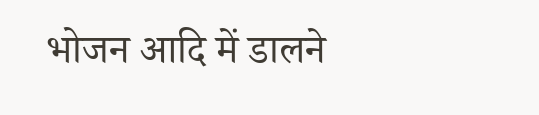भोजन आदि में डालने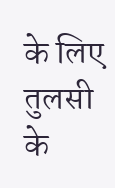के लिए तुलसी के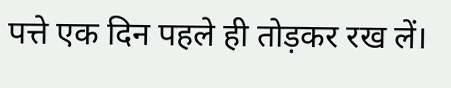पत्ते एक दिन पहले ही तोड़कर रख लें।